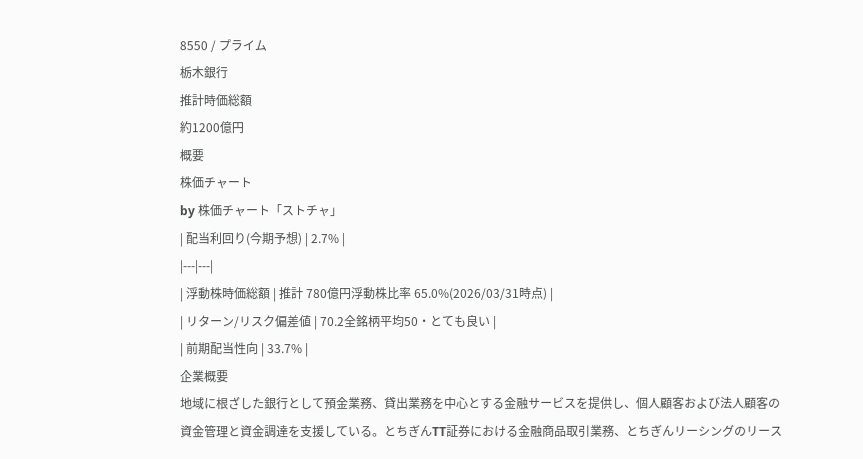8550 / プライム
栃木銀行
推計時価総額
約1200億円
概要
株価チャート
by 株価チャート「ストチャ」
| 配当利回り(今期予想) | 2.7% |
|---|---|
| 浮動株時価総額 | 推計 780億円浮動株比率 65.0%(2026/03/31時点) |
| リターン/リスク偏差値 | 70.2全銘柄平均50・とても良い |
| 前期配当性向 | 33.7% |
企業概要
地域に根ざした銀行として預金業務、貸出業務を中心とする金融サービスを提供し、個人顧客および法人顧客の資金管理と資金調達を支援している。とちぎんTT証券における金融商品取引業務、とちぎんリーシングのリース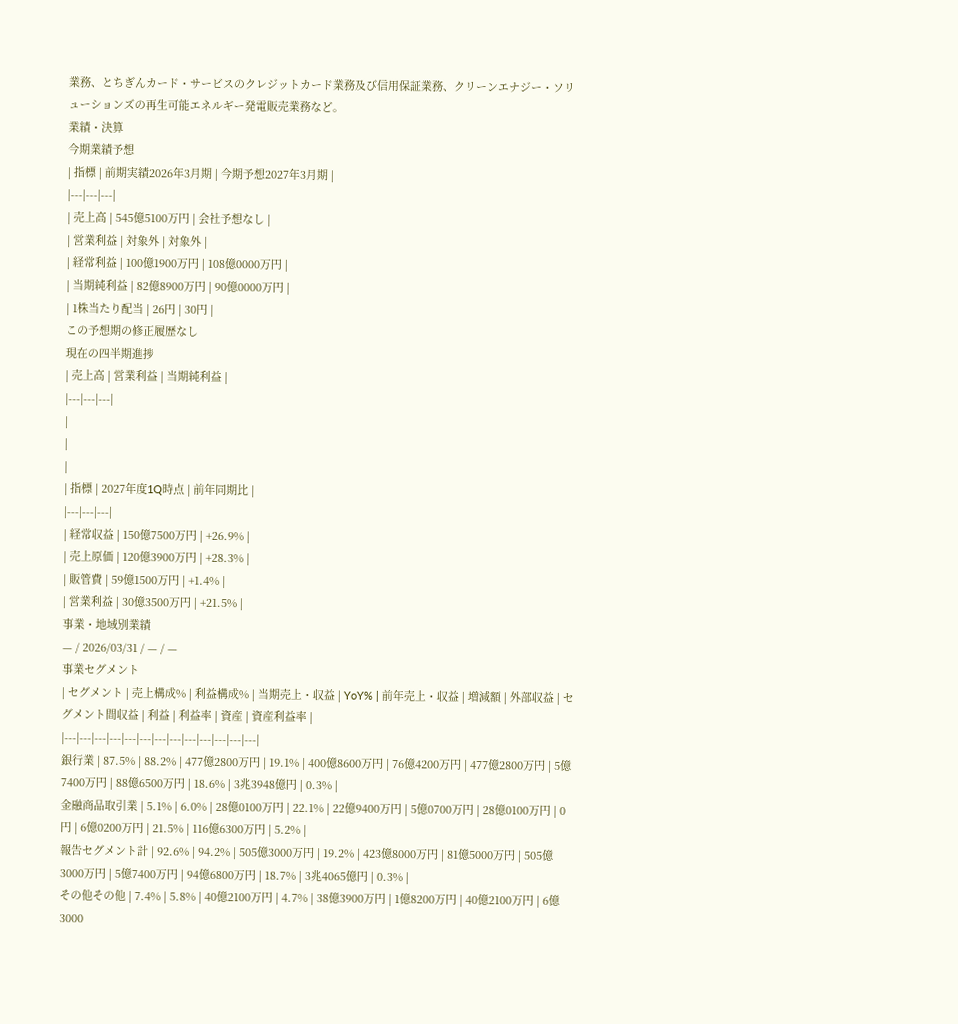業務、とちぎんカード・サービスのクレジットカード業務及び信用保証業務、クリーンエナジー・ソリューションズの再生可能エネルギー発電販売業務など。
業績・決算
今期業績予想
| 指標 | 前期実績2026年3月期 | 今期予想2027年3月期 |
|---|---|---|
| 売上高 | 545億5100万円 | 会社予想なし |
| 営業利益 | 対象外 | 対象外 |
| 経常利益 | 100億1900万円 | 108億0000万円 |
| 当期純利益 | 82億8900万円 | 90億0000万円 |
| 1株当たり配当 | 26円 | 30円 |
この予想期の修正履歴なし
現在の四半期進捗
| 売上高 | 営業利益 | 当期純利益 |
|---|---|---|
|
|
|
| 指標 | 2027年度1Q時点 | 前年同期比 |
|---|---|---|
| 経常収益 | 150億7500万円 | +26.9% |
| 売上原価 | 120億3900万円 | +28.3% |
| 販管費 | 59億1500万円 | +1.4% |
| 営業利益 | 30億3500万円 | +21.5% |
事業・地域別業績
— / 2026/03/31 / — / —
事業セグメント
| セグメント | 売上構成% | 利益構成% | 当期売上・収益 | YoY% | 前年売上・収益 | 増減額 | 外部収益 | セグメント間収益 | 利益 | 利益率 | 資産 | 資産利益率 |
|---|---|---|---|---|---|---|---|---|---|---|---|---|
銀行業 | 87.5% | 88.2% | 477億2800万円 | 19.1% | 400億8600万円 | 76億4200万円 | 477億2800万円 | 5億7400万円 | 88億6500万円 | 18.6% | 3兆3948億円 | 0.3% |
金融商品取引業 | 5.1% | 6.0% | 28億0100万円 | 22.1% | 22億9400万円 | 5億0700万円 | 28億0100万円 | 0円 | 6億0200万円 | 21.5% | 116億6300万円 | 5.2% |
報告セグメント計 | 92.6% | 94.2% | 505億3000万円 | 19.2% | 423億8000万円 | 81億5000万円 | 505億3000万円 | 5億7400万円 | 94億6800万円 | 18.7% | 3兆4065億円 | 0.3% |
その他その他 | 7.4% | 5.8% | 40億2100万円 | 4.7% | 38億3900万円 | 1億8200万円 | 40億2100万円 | 6億3000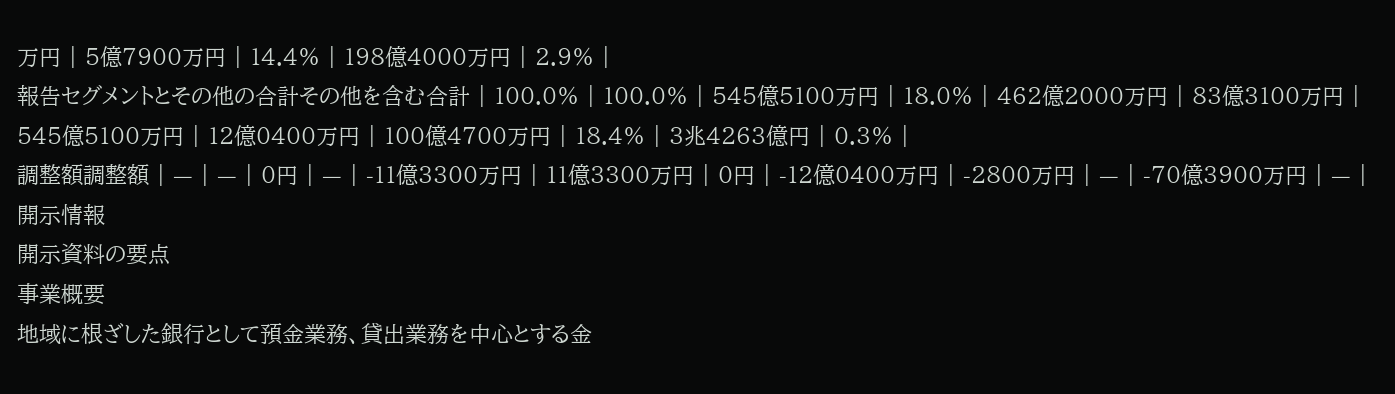万円 | 5億7900万円 | 14.4% | 198億4000万円 | 2.9% |
報告セグメントとその他の合計その他を含む合計 | 100.0% | 100.0% | 545億5100万円 | 18.0% | 462億2000万円 | 83億3100万円 | 545億5100万円 | 12億0400万円 | 100億4700万円 | 18.4% | 3兆4263億円 | 0.3% |
調整額調整額 | — | — | 0円 | — | -11億3300万円 | 11億3300万円 | 0円 | -12億0400万円 | -2800万円 | — | -70億3900万円 | — |
開示情報
開示資料の要点
事業概要
地域に根ざした銀行として預金業務、貸出業務を中心とする金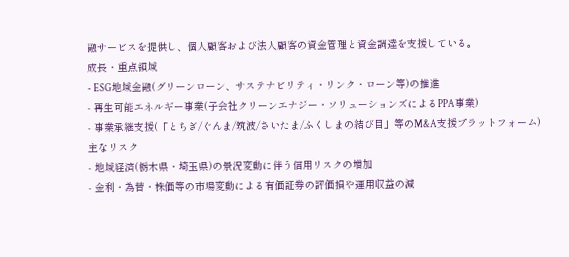融サービスを提供し、個人顧客および法人顧客の資金管理と資金調達を支援している。
成長・重点領域
- ESG地域金融(グリーンローン、サステナビリティ・リンク・ローン等)の推進
- 再生可能エネルギー事業(子会社クリーンエナジー・ソリューションズによるPPA事業)
- 事業承継支援(「とちぎ/ぐんま/筑波/さいたま/ふくしまの結び目」等のM&A支援プラットフォーム)
主なリスク
- 地域経済(栃木県・埼玉県)の景況変動に伴う信用リスクの増加
- 金利・為替・株価等の市場変動による有価証券の評価損や運用収益の減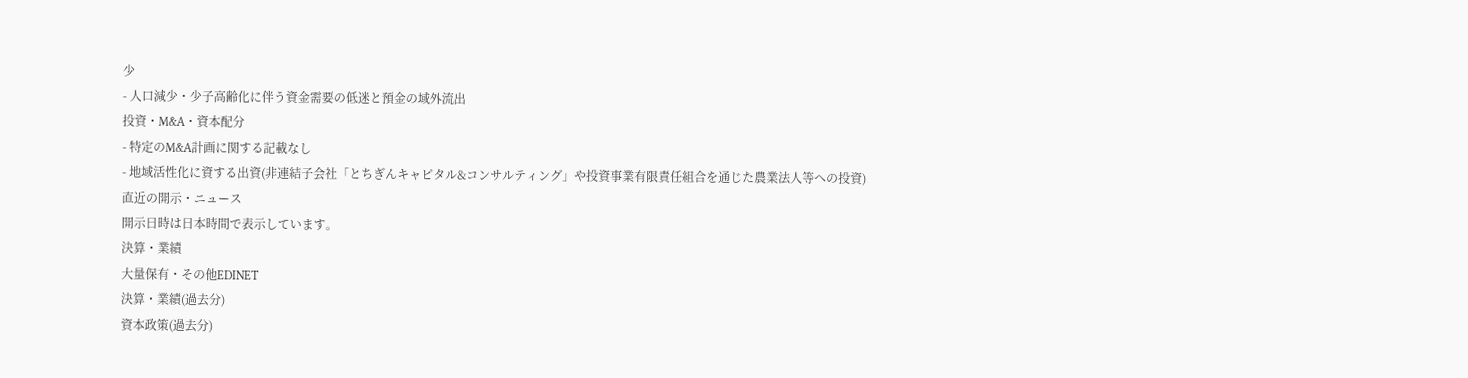少
- 人口減少・少子高齢化に伴う資金需要の低迷と預金の域外流出
投資・M&A・資本配分
- 特定のM&A計画に関する記載なし
- 地域活性化に資する出資(非連結子会社「とちぎんキャピタル&コンサルティング」や投資事業有限責任組合を通じた農業法人等への投資)
直近の開示・ニュース
開示日時は日本時間で表示しています。
決算・業績
大量保有・その他EDINET
決算・業績(過去分)
資本政策(過去分)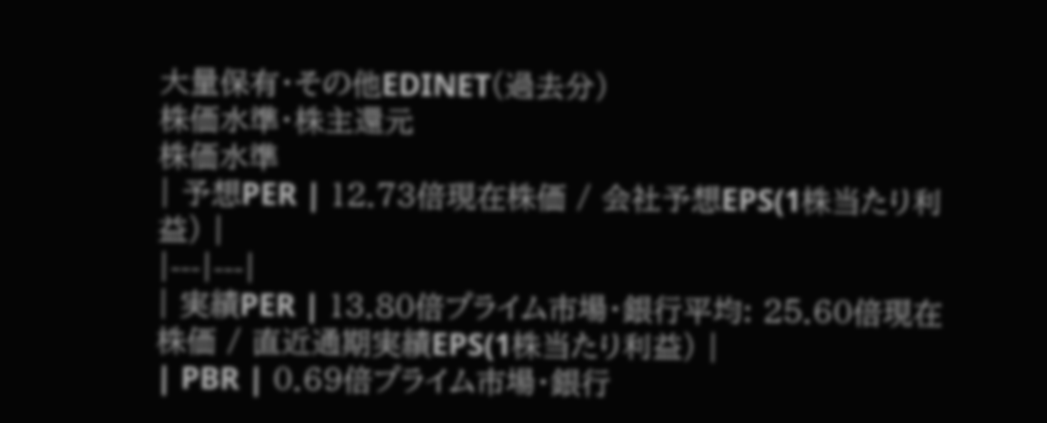大量保有・その他EDINET(過去分)
株価水準・株主還元
株価水準
| 予想PER | 12.73倍現在株価 / 会社予想EPS(1株当たり利益) |
|---|---|
| 実績PER | 13.80倍プライム市場・銀行平均: 25.60倍現在株価 / 直近通期実績EPS(1株当たり利益) |
| PBR | 0.69倍プライム市場・銀行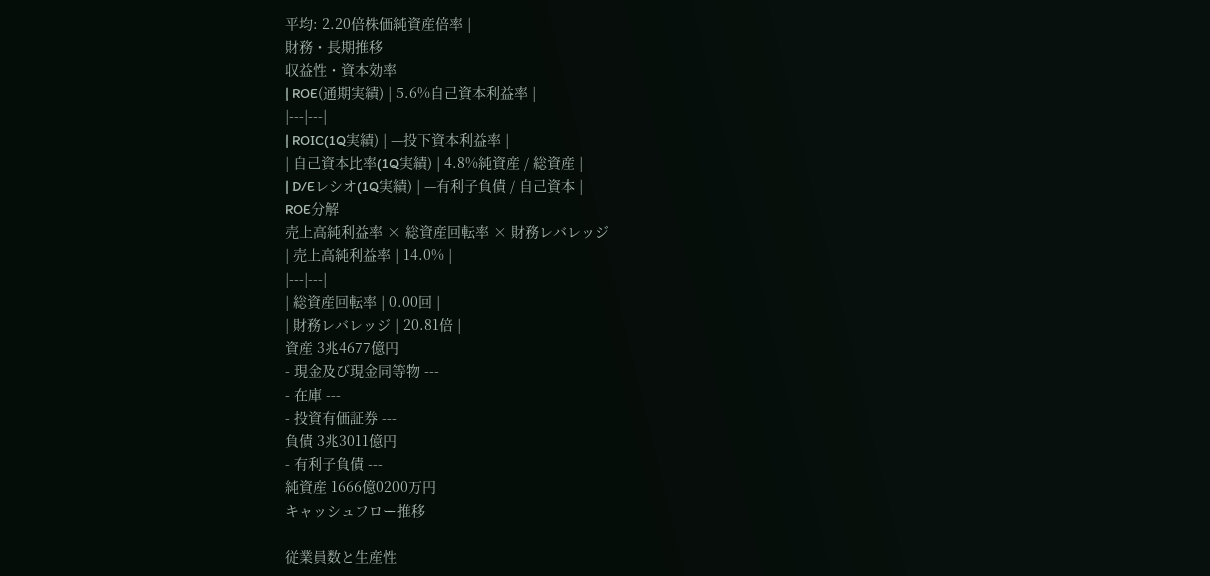平均: 2.20倍株価純資産倍率 |
財務・長期推移
収益性・資本効率
| ROE(通期実績) | 5.6%自己資本利益率 |
|---|---|
| ROIC(1Q実績) | —投下資本利益率 |
| 自己資本比率(1Q実績) | 4.8%純資産 / 総資産 |
| D/Eレシオ(1Q実績) | —有利子負債 / 自己資本 |
ROE分解
売上高純利益率 × 総資産回転率 × 財務レバレッジ
| 売上高純利益率 | 14.0% |
|---|---|
| 総資産回転率 | 0.00回 |
| 財務レバレッジ | 20.81倍 |
資産 3兆4677億円
- 現金及び現金同等物 ---
- 在庫 ---
- 投資有価証券 ---
負債 3兆3011億円
- 有利子負債 ---
純資産 1666億0200万円
キャッシュフロー推移

従業員数と生産性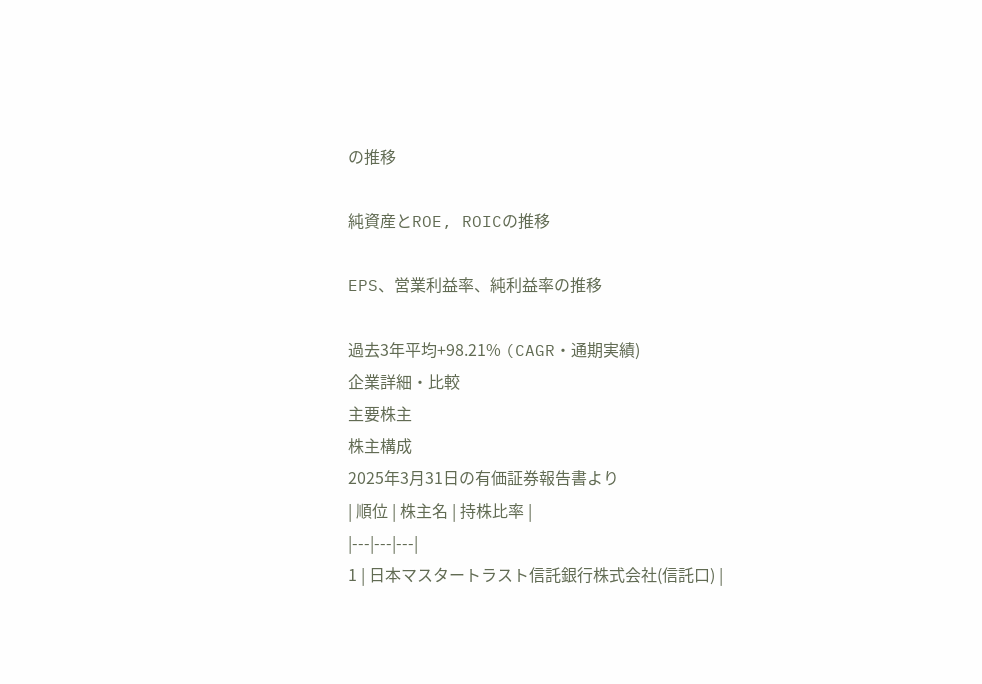の推移

純資産とROE, ROICの推移

EPS、営業利益率、純利益率の推移

過去3年平均+98.21% (CAGR・通期実績)
企業詳細・比較
主要株主
株主構成
2025年3月31日の有価証券報告書より
| 順位 | 株主名 | 持株比率 |
|---|---|---|
1 | 日本マスタートラスト信託銀行株式会社(信託口) |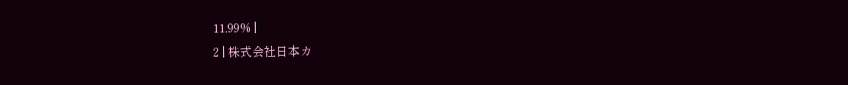11.99% |
2 | 株式会社日本カ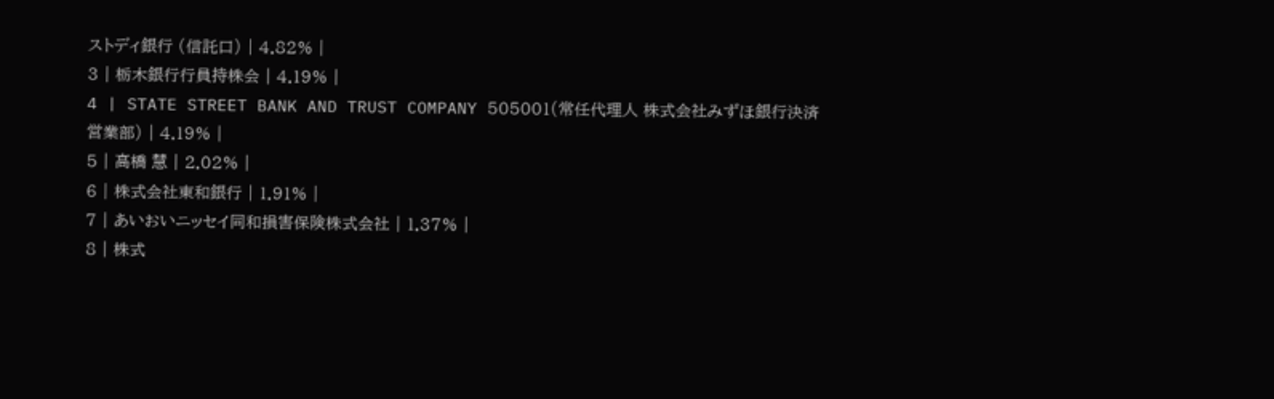ストディ銀行 (信託口) | 4.82% |
3 | 栃木銀行行員持株会 | 4.19% |
4 | STATE STREET BANK AND TRUST COMPANY 505001(常任代理人 株式会社みずほ銀行決済営業部) | 4.19% |
5 | 高橋 慧 | 2.02% |
6 | 株式会社東和銀行 | 1.91% |
7 | あいおいニッセイ同和損害保険株式会社 | 1.37% |
8 | 株式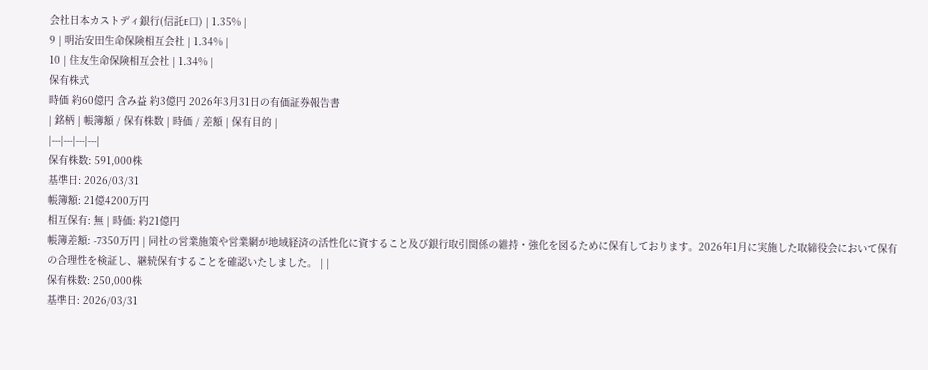会社日本カストディ銀行(信託E口) | 1.35% |
9 | 明治安田生命保険相互会社 | 1.34% |
10 | 住友生命保険相互会社 | 1.34% |
保有株式
時価 約60億円 含み益 約3億円 2026年3月31日の有価証券報告書
| 銘柄 | 帳簿額 / 保有株数 | 時価 / 差額 | 保有目的 |
|---|---|---|---|
保有株数: 591,000株
基準日: 2026/03/31
帳簿額: 21億4200万円
相互保有: 無 | 時価: 約21億円
帳簿差額: -7350万円 | 同社の営業施策や営業網が地域経済の活性化に資すること及び銀行取引関係の維持・強化を図るために保有しております。2026年1月に実施した取締役会において保有の合理性を検証し、継続保有することを確認いたしました。 | |
保有株数: 250,000株
基準日: 2026/03/31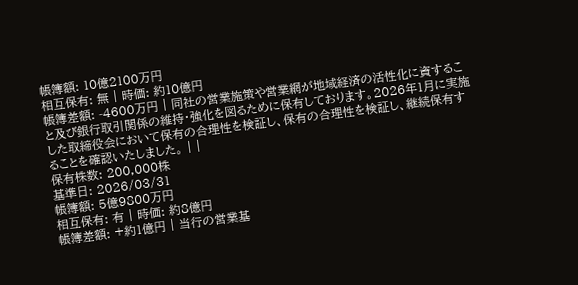帳簿額: 10億2100万円
相互保有: 無 | 時価: 約10億円
帳簿差額: -4600万円 | 同社の営業施策や営業網が地域経済の活性化に資すること及び銀行取引関係の維持・強化を図るために保有しております。2026年1月に実施した取締役会において保有の合理性を検証し、保有の合理性を検証し、継続保有することを確認いたしました。 | |
保有株数: 200,000株
基準日: 2026/03/31
帳簿額: 5億9800万円
相互保有: 有 | 時価: 約8億円
帳簿差額: +約1億円 | 当行の営業基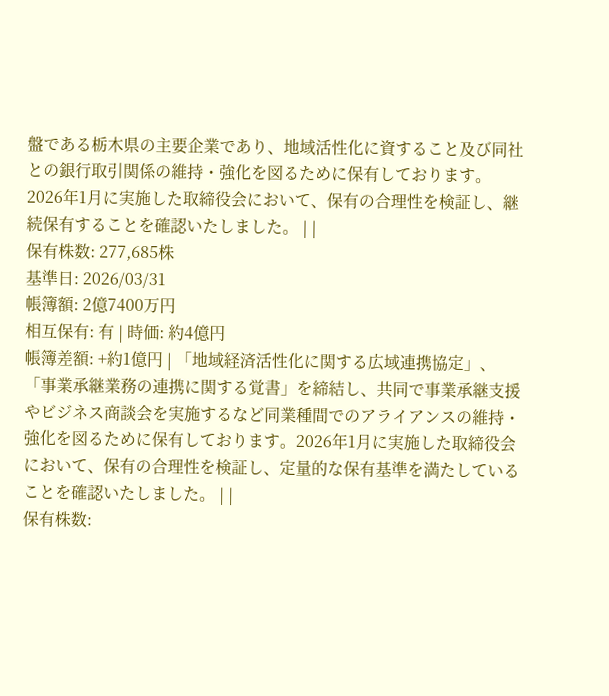盤である栃木県の主要企業であり、地域活性化に資すること及び同社との銀行取引関係の維持・強化を図るために保有しております。2026年1月に実施した取締役会において、保有の合理性を検証し、継続保有することを確認いたしました。 | |
保有株数: 277,685株
基準日: 2026/03/31
帳簿額: 2億7400万円
相互保有: 有 | 時価: 約4億円
帳簿差額: +約1億円 | 「地域経済活性化に関する広域連携協定」、「事業承継業務の連携に関する覚書」を締結し、共同で事業承継支援やビジネス商談会を実施するなど同業種間でのアライアンスの維持・強化を図るために保有しております。2026年1月に実施した取締役会において、保有の合理性を検証し、定量的な保有基準を満たしていることを確認いたしました。 | |
保有株数: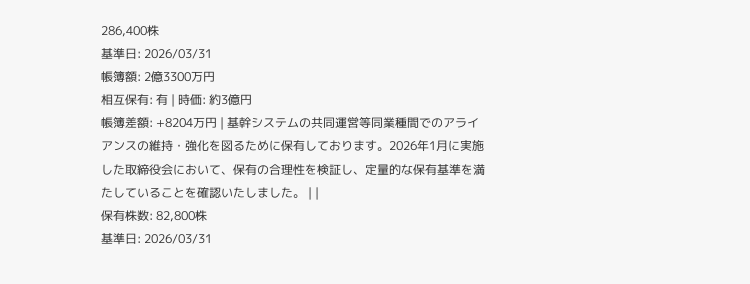286,400株
基準日: 2026/03/31
帳簿額: 2億3300万円
相互保有: 有 | 時価: 約3億円
帳簿差額: +8204万円 | 基幹システムの共同運営等同業種間でのアライアンスの維持・強化を図るために保有しております。2026年1月に実施した取締役会において、保有の合理性を検証し、定量的な保有基準を満たしていることを確認いたしました。 | |
保有株数: 82,800株
基準日: 2026/03/31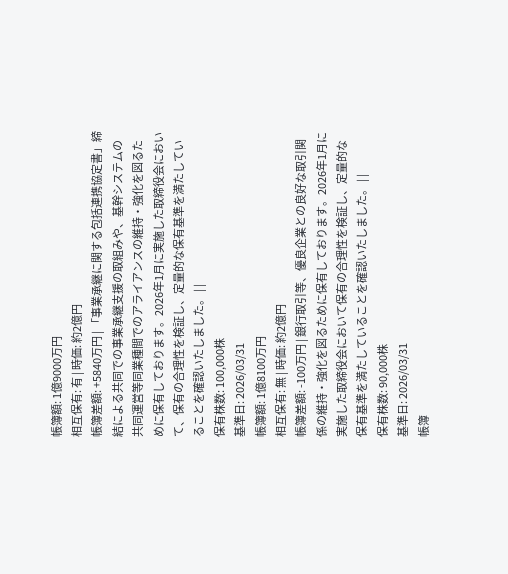帳簿額: 1億9000万円
相互保有: 有 | 時価: 約2億円
帳簿差額: +5840万円 | 「事業承継に関する包括連携協定書」締結による共同での事業承継支援の取組みや、基幹システムの共同運営等同業種間でのアライアンスの維持・強化を図るために保有しております。2026年1月に実施した取締役会において、保有の合理性を検証し、定量的な保有基準を満たしていることを確認いたしました。 | |
保有株数: 100,000株
基準日: 2026/03/31
帳簿額: 1億8100万円
相互保有: 無 | 時価: 約2億円
帳簿差額: -100万円 | 銀行取引等、優良企業との良好な取引関係の維持・強化を図るために保有しております。2026年1月に実施した取締役会において保有の合理性を検証し、定量的な保有基準を満たしていることを確認いたしました。 | |
保有株数: 90,000株
基準日: 2026/03/31
帳簿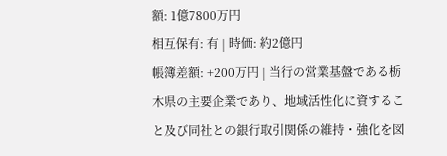額: 1億7800万円
相互保有: 有 | 時価: 約2億円
帳簿差額: +200万円 | 当行の営業基盤である栃木県の主要企業であり、地域活性化に資すること及び同社との銀行取引関係の維持・強化を図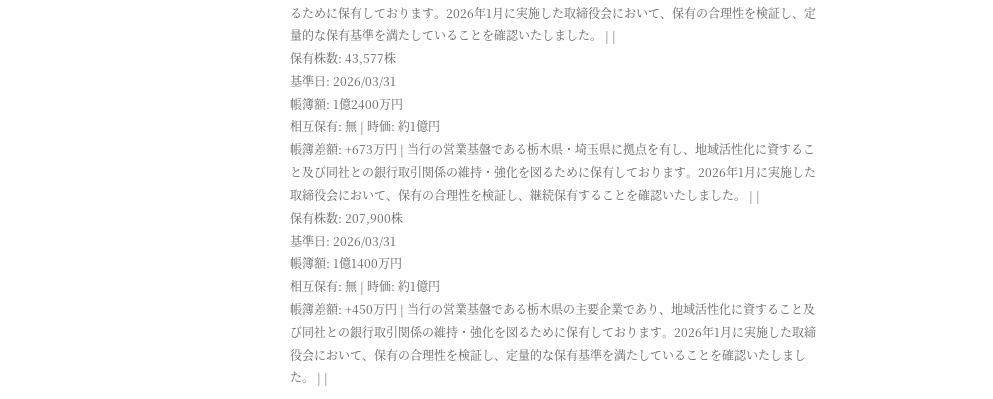るために保有しております。2026年1月に実施した取締役会において、保有の合理性を検証し、定量的な保有基準を満たしていることを確認いたしました。 | |
保有株数: 43,577株
基準日: 2026/03/31
帳簿額: 1億2400万円
相互保有: 無 | 時価: 約1億円
帳簿差額: +673万円 | 当行の営業基盤である栃木県・埼玉県に拠点を有し、地域活性化に資すること及び同社との銀行取引関係の維持・強化を図るために保有しております。2026年1月に実施した取締役会において、保有の合理性を検証し、継続保有することを確認いたしました。 | |
保有株数: 207,900株
基準日: 2026/03/31
帳簿額: 1億1400万円
相互保有: 無 | 時価: 約1億円
帳簿差額: +450万円 | 当行の営業基盤である栃木県の主要企業であり、地域活性化に資すること及び同社との銀行取引関係の維持・強化を図るために保有しております。2026年1月に実施した取締役会において、保有の合理性を検証し、定量的な保有基準を満たしていることを確認いたしました。 | |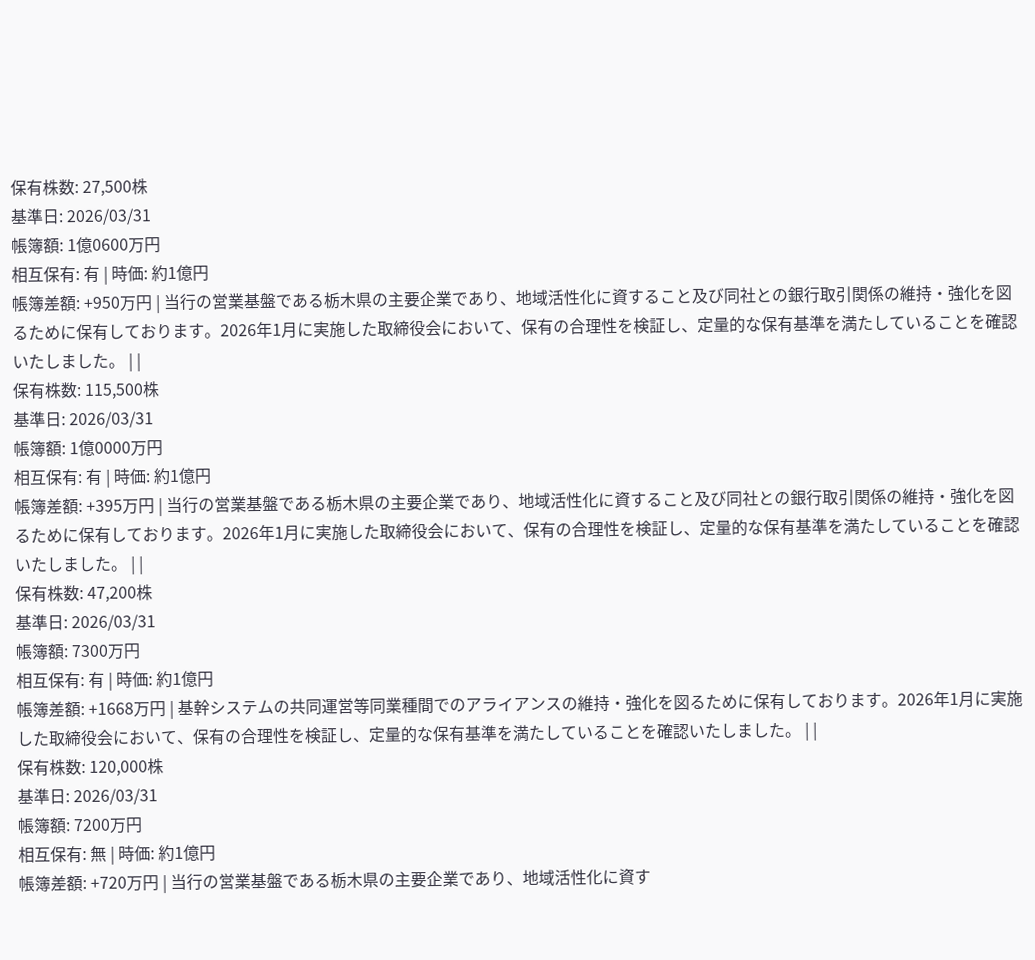保有株数: 27,500株
基準日: 2026/03/31
帳簿額: 1億0600万円
相互保有: 有 | 時価: 約1億円
帳簿差額: +950万円 | 当行の営業基盤である栃木県の主要企業であり、地域活性化に資すること及び同社との銀行取引関係の維持・強化を図るために保有しております。2026年1月に実施した取締役会において、保有の合理性を検証し、定量的な保有基準を満たしていることを確認いたしました。 | |
保有株数: 115,500株
基準日: 2026/03/31
帳簿額: 1億0000万円
相互保有: 有 | 時価: 約1億円
帳簿差額: +395万円 | 当行の営業基盤である栃木県の主要企業であり、地域活性化に資すること及び同社との銀行取引関係の維持・強化を図るために保有しております。2026年1月に実施した取締役会において、保有の合理性を検証し、定量的な保有基準を満たしていることを確認いたしました。 | |
保有株数: 47,200株
基準日: 2026/03/31
帳簿額: 7300万円
相互保有: 有 | 時価: 約1億円
帳簿差額: +1668万円 | 基幹システムの共同運営等同業種間でのアライアンスの維持・強化を図るために保有しております。2026年1月に実施した取締役会において、保有の合理性を検証し、定量的な保有基準を満たしていることを確認いたしました。 | |
保有株数: 120,000株
基準日: 2026/03/31
帳簿額: 7200万円
相互保有: 無 | 時価: 約1億円
帳簿差額: +720万円 | 当行の営業基盤である栃木県の主要企業であり、地域活性化に資す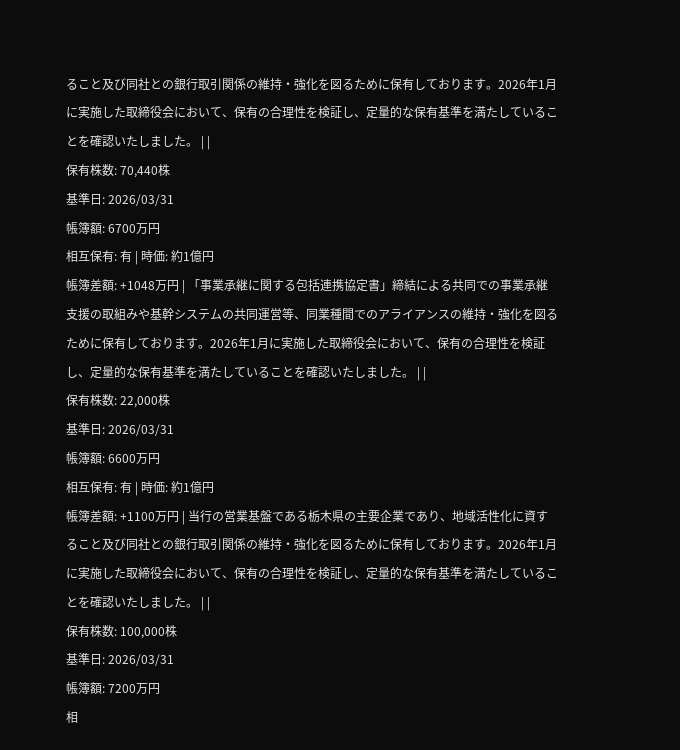ること及び同社との銀行取引関係の維持・強化を図るために保有しております。2026年1月に実施した取締役会において、保有の合理性を検証し、定量的な保有基準を満たしていることを確認いたしました。 | |
保有株数: 70,440株
基準日: 2026/03/31
帳簿額: 6700万円
相互保有: 有 | 時価: 約1億円
帳簿差額: +1048万円 | 「事業承継に関する包括連携協定書」締結による共同での事業承継支援の取組みや基幹システムの共同運営等、同業種間でのアライアンスの維持・強化を図るために保有しております。2026年1月に実施した取締役会において、保有の合理性を検証し、定量的な保有基準を満たしていることを確認いたしました。 | |
保有株数: 22,000株
基準日: 2026/03/31
帳簿額: 6600万円
相互保有: 有 | 時価: 約1億円
帳簿差額: +1100万円 | 当行の営業基盤である栃木県の主要企業であり、地域活性化に資すること及び同社との銀行取引関係の維持・強化を図るために保有しております。2026年1月に実施した取締役会において、保有の合理性を検証し、定量的な保有基準を満たしていることを確認いたしました。 | |
保有株数: 100,000株
基準日: 2026/03/31
帳簿額: 7200万円
相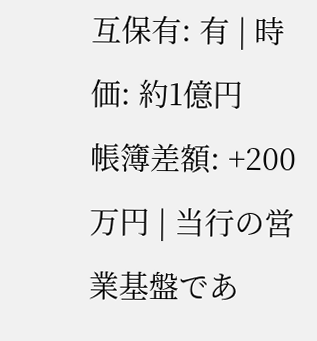互保有: 有 | 時価: 約1億円
帳簿差額: +200万円 | 当行の営業基盤であ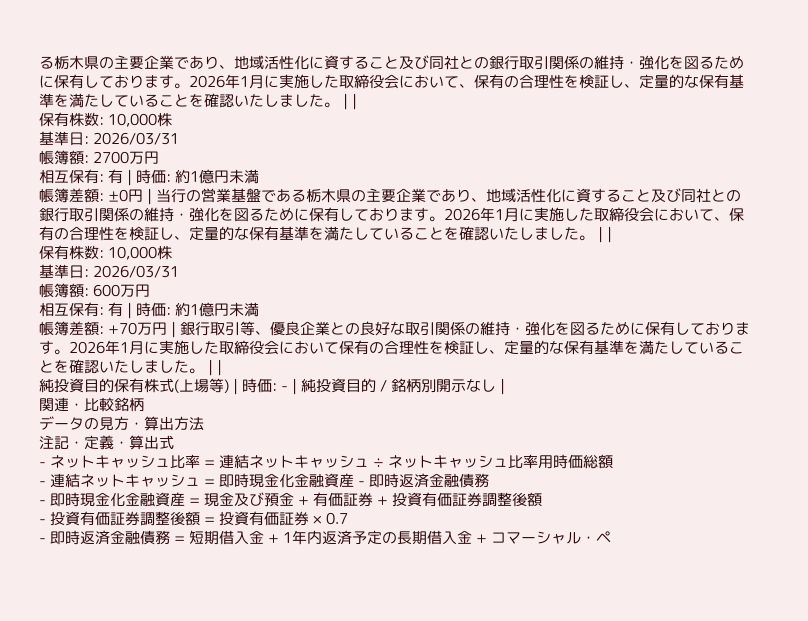る栃木県の主要企業であり、地域活性化に資すること及び同社との銀行取引関係の維持・強化を図るために保有しております。2026年1月に実施した取締役会において、保有の合理性を検証し、定量的な保有基準を満たしていることを確認いたしました。 | |
保有株数: 10,000株
基準日: 2026/03/31
帳簿額: 2700万円
相互保有: 有 | 時価: 約1億円未満
帳簿差額: ±0円 | 当行の営業基盤である栃木県の主要企業であり、地域活性化に資すること及び同社との銀行取引関係の維持・強化を図るために保有しております。2026年1月に実施した取締役会において、保有の合理性を検証し、定量的な保有基準を満たしていることを確認いたしました。 | |
保有株数: 10,000株
基準日: 2026/03/31
帳簿額: 600万円
相互保有: 有 | 時価: 約1億円未満
帳簿差額: +70万円 | 銀行取引等、優良企業との良好な取引関係の維持・強化を図るために保有しております。2026年1月に実施した取締役会において保有の合理性を検証し、定量的な保有基準を満たしていることを確認いたしました。 | |
純投資目的保有株式(上場等) | 時価: - | 純投資目的 / 銘柄別開示なし |
関連・比較銘柄
データの見方・算出方法
注記・定義・算出式
- ネットキャッシュ比率 = 連結ネットキャッシュ ÷ ネットキャッシュ比率用時価総額
- 連結ネットキャッシュ = 即時現金化金融資産 - 即時返済金融債務
- 即時現金化金融資産 = 現金及び預金 + 有価証券 + 投資有価証券調整後額
- 投資有価証券調整後額 = 投資有価証券 × 0.7
- 即時返済金融債務 = 短期借入金 + 1年内返済予定の長期借入金 + コマーシャル・ペ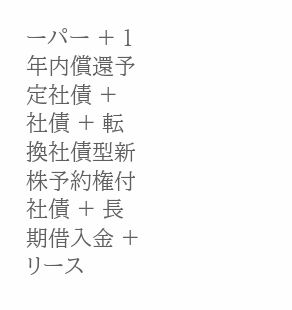ーパー + 1年内償還予定社債 + 社債 + 転換社債型新株予約権付社債 + 長期借入金 + リース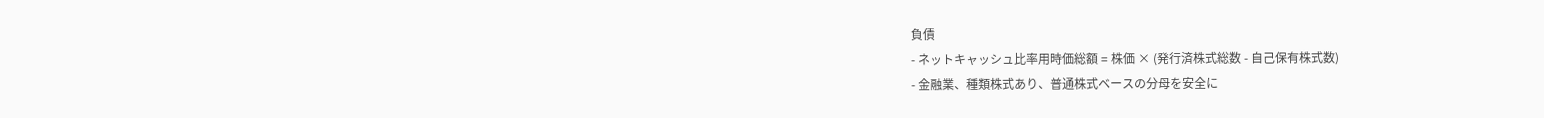負債
- ネットキャッシュ比率用時価総額 = 株価 × (発行済株式総数 - 自己保有株式数)
- 金融業、種類株式あり、普通株式ベースの分母を安全に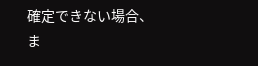確定できない場合、ま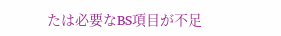たは必要なBS項目が不足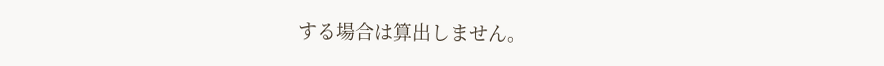する場合は算出しません。